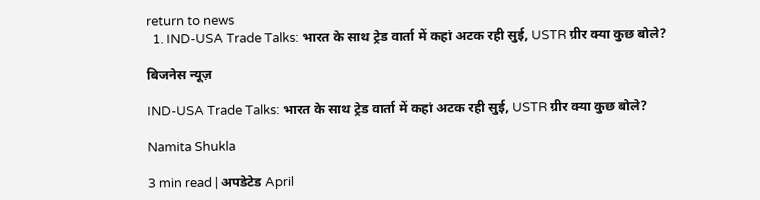return to news
  1. IND-USA Trade Talks: भारत के साथ ट्रेड वार्ता में कहां अटक रही सुई, USTR ग्रीर क्या कुछ बोले?

बिजनेस न्यूज़

IND-USA Trade Talks: भारत के साथ ट्रेड वार्ता में कहां अटक रही सुई, USTR ग्रीर क्या कुछ बोले?

Namita Shukla

3 min read | अपडेटेड April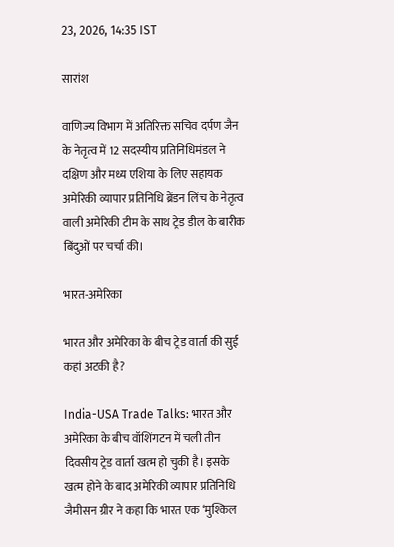23, 2026, 14:35 IST

सारांश

वाणिज्य विभाग में अतिरिक्त सचिव दर्पण जैन के नेतृत्व में 12 सदस्यीय प्रतिनिधिमंडल ने दक्षिण और मध्य एशिया के लिए सहायक अमेरिकी व्यापार प्रतिनिधि ब्रेंडन लिंच के नेतृत्व वाली अमेरिकी टीम के साथ ट्रेड डील के बारीक बिंदुओं पर चर्चा की।

भारत-अमेरिका

भारत और अमेरिका के बीच ट्रेड वार्ता की सुई कहां अटकी है?

India-USA Trade Talks: भारत और अमेरिका के बीच वॉशिंगटन में चली तीन दिवसीय ट्रेड वार्ता खत्म हो चुकी है। इसके खत्म होने के बाद अमेरिकी व्यापार प्रतिनिधि जैमीसन ग्रीर ने कहा कि भारत एक ‘मुश्किल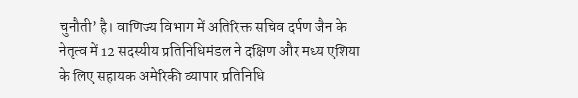चुनौती’ है। वाणिज्य विभाग में अतिरिक्त सचिव दर्पण जैन के नेतृत्व में 12 सदस्यीय प्रतिनिधिमंडल ने दक्षिण और मध्य एशिया के लिए सहायक अमेरिकी व्यापार प्रतिनिधि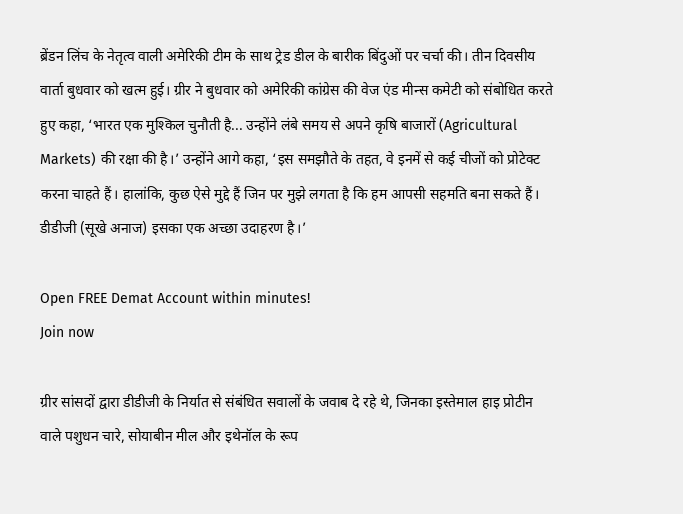ब्रेंडन लिंच के नेतृत्व वाली अमेरिकी टीम के साथ ट्रेड डील के बारीक बिंदुओं पर चर्चा की। तीन दिवसीय वार्ता बुधवार को खत्म हुई। ग्रीर ने बुधवार को अमेरिकी कांग्रेस की वेज एंड मीन्स कमेटी को संबोधित करते हुए कहा, ‘भारत एक मुश्किल चुनौती है... उन्होंने लंबे समय से अपने कृषि बाजारों (Agricultural Markets) की रक्षा की है।’ उन्होंने आगे कहा, ‘इस समझौते के तहत, वे इनमें से कई चीजों को प्रोटेक्ट करना चाहते हैं। हालांकि, कुछ ऐसे मुद्दे हैं जिन पर मुझे लगता है कि हम आपसी सहमति बना सकते हैं। डीडीजी (सूखे अनाज) इसका एक अच्छा उदाहरण है।’

Open FREE Demat Account within minutes!
Join now

ग्रीर सांसदों द्वारा डीडीजी के निर्यात से संबंधित सवालों के जवाब दे रहे थे, जिनका इस्तेमाल हाइ प्रोटीन वाले पशुधन चारे, सोयाबीन मील और इथेनॉल के रूप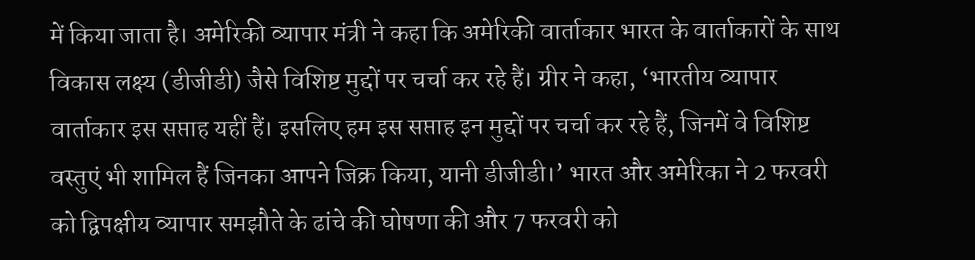में किया जाता है। अमेरिकी व्यापार मंत्री ने कहा कि अमेरिकी वार्ताकार भारत के वार्ताकारों के साथ विकास लक्ष्य (डीजीडी) जैसे विशिष्ट मुद्दों पर चर्चा कर रहे हैं। ग्रीर ने कहा, ‘भारतीय व्यापार वार्ताकार इस सप्ताह यहीं हैं। इसलिए हम इस सप्ताह इन मुद्दों पर चर्चा कर रहे हैं, जिनमें वे विशिष्ट वस्तुएं भी शामिल हैं जिनका आपने जिक्र किया, यानी डीजीडी।’ भारत और अमेरिका ने 2 फरवरी को द्विपक्षीय व्यापार समझौते के ढांचे की घोषणा की और 7 फरवरी को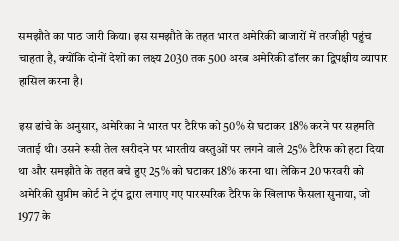समझौते का पाठ जारी किया। इस समझौते के तहत भारत अमेरिकी बाजारों में तरजीही पहुंच चाहता है, क्योंकि दोनों देशों का लक्ष्य 2030 तक 500 अरब अमेरिकी डॉलर का द्विपक्षीय व्यापार हासिल करना है।

इस ढांचे के अनुसार, अमेरिका ने भारत पर टैरिफ को 50% से घटाकर 18% करने पर सहमति जताई थी। उसने रूसी तेल खरीदने पर भारतीय वस्तुओं पर लगने वाले 25% टैरिफ को हटा दिया था और समझौते के तहत बचे हुए 25% को घटाकर 18% करना था। लेकिन 20 फरवरी को अमेरिकी सुप्रीम कोर्ट ने ट्रंप द्वारा लगाए गए पारस्परिक टैरिफ के खिलाफ फैसला सुनाया, जो 1977 के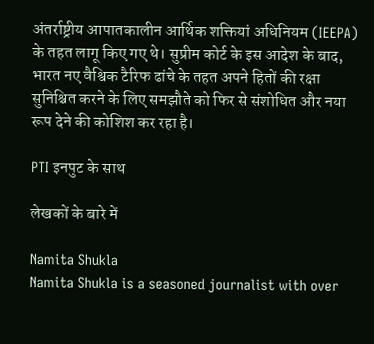अंतर्राष्ट्रीय आपातकालीन आर्थिक शक्तियां अधिनियम (IEEPA) के तहत लागू किए गए थे। सुप्रीम कोर्ट के इस आदेश के बाद, भारत नए वैश्विक टैरिफ ढांचे के तहत अपने हितों की रक्षा सुनिश्चित करने के लिए समझौते को फिर से संशोधित और नया रूप देने की कोशिश कर रहा है।

PTI इनपुट के साथ

लेखकों के बारे में

Namita Shukla
Namita Shukla is a seasoned journalist with over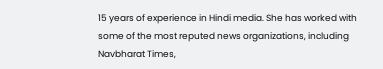15 years of experience in Hindi media. She has worked with some of the most reputed news organizations, including Navbharat Times,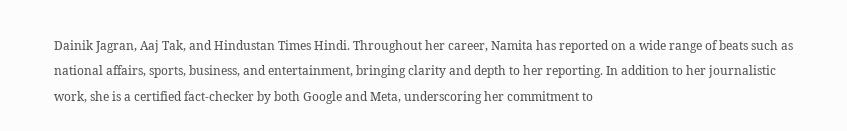Dainik Jagran, Aaj Tak, and Hindustan Times Hindi. Throughout her career, Namita has reported on a wide range of beats such as national affairs, sports, business, and entertainment, bringing clarity and depth to her reporting. In addition to her journalistic work, she is a certified fact-checker by both Google and Meta, underscoring her commitment to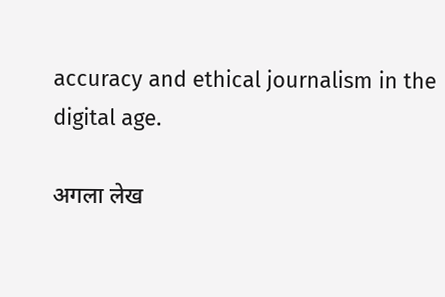accuracy and ethical journalism in the digital age.

अगला लेख